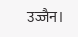उज्जैन।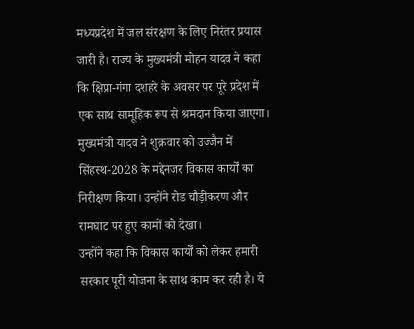मध्यप्रदेश में जल संरक्षण के लिए निरंतर प्रयास जारी है। राज्य के मुख्यमंत्री मोहन यादव ने कहा कि क्षिप्रा-गंगा दशहरे के अवसर पर पूरे प्रदेश में एक साथ सामूहिक रूप से श्रमदान किया जाएगा। मुख्यमंत्री यादव ने शुक्रवार को उज्जैन में सिंहस्थ-2028 के मद्देनजर विकास कार्यों का निरीक्षण किया। उन्होंने रोड चौड़ीकरण और रामघाट पर हुए कामों को देखा।
उन्होंने कहा कि विकास कार्यों को लेकर हमारी सरकार पूरी योजना के साथ काम कर रही है। ये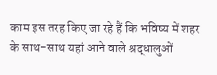काम इस तरह किए जा रहे हैं कि भविष्य में शहर के साथ-साथ यहां आने वाले श्रद्धालुओं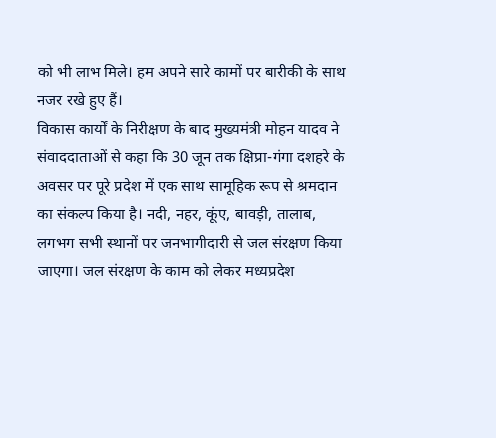को भी लाभ मिले। हम अपने सारे कामों पर बारीकी के साथ नजर रखे हुए हैं।
विकास कार्यों के निरीक्षण के बाद मुख्यमंत्री मोहन यादव ने संवाददाताओं से कहा कि 30 जून तक क्षिप्रा-गंगा दशहरे के अवसर पर पूरे प्रदेश में एक साथ सामूहिक रूप से श्रमदान का संकल्प किया है। नदी, नहर, कूंए, बावड़ी, तालाब, लगभग सभी स्थानों पर जनभागीदारी से जल संरक्षण किया जाएगा। जल संरक्षण के काम को लेकर मध्यप्रदेश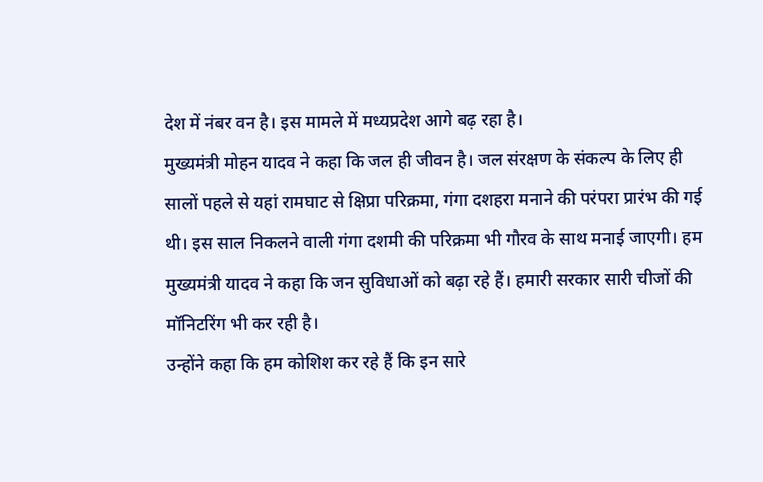देश में नंबर वन है। इस मामले में मध्यप्रदेश आगे बढ़ रहा है।
मुख्यमंत्री मोहन यादव ने कहा कि जल ही जीवन है। जल संरक्षण के संकल्प के लिए ही सालों पहले से यहां रामघाट से क्षिप्रा परिक्रमा, गंगा दशहरा मनाने की परंपरा प्रारंभ की गई थी। इस साल निकलने वाली गंगा दशमी की परिक्रमा भी गौरव के साथ मनाई जाएगी। हम मुख्यमंत्री यादव ने कहा कि जन सुविधाओं को बढ़ा रहे हैं। हमारी सरकार सारी चीजों की मॉनिटरिंग भी कर रही है।
उन्होंने कहा कि हम कोशिश कर रहे हैं कि इन सारे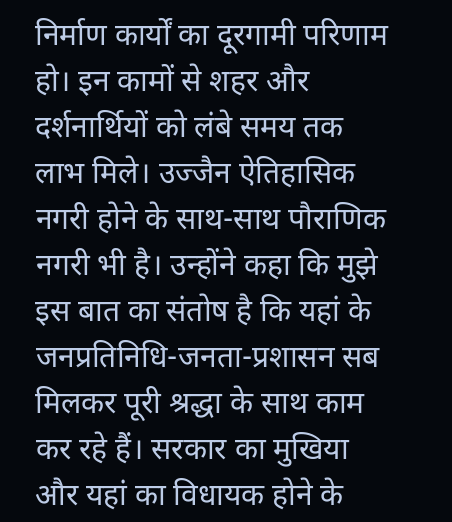निर्माण कार्यों का दूरगामी परिणाम हो। इन कामों से शहर और दर्शनार्थियों को लंबे समय तक लाभ मिले। उज्जैन ऐतिहासिक नगरी होने के साथ-साथ पौराणिक नगरी भी है। उन्होंने कहा कि मुझे इस बात का संतोष है कि यहां के जनप्रतिनिधि-जनता-प्रशासन सब मिलकर पूरी श्रद्धा के साथ काम कर रहे हैं। सरकार का मुखिया और यहां का विधायक होने के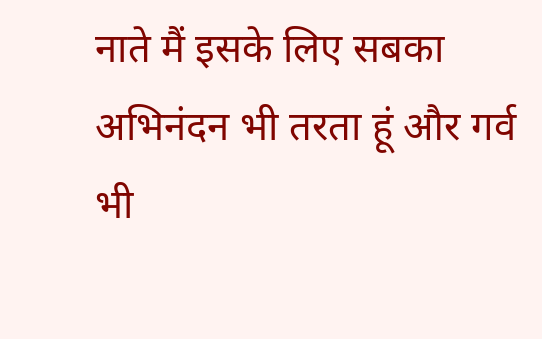नाते मैं इसके लिए सबका अभिनंदन भी तरता हूं और गर्व भी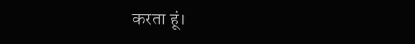करता हूं।